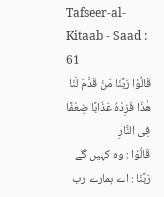Tafseer-al-Kitaab - Saad : 61
قَالُوْا رَبَّنَا مَنْ قَدَّمَ لَنَا هٰذَا فَزِدْهُ عَذَابًا ضِعْفًا فِی النَّارِ
قَالُوْا : وہ کہیں گے رَبَّنَا : اے ہمارے رب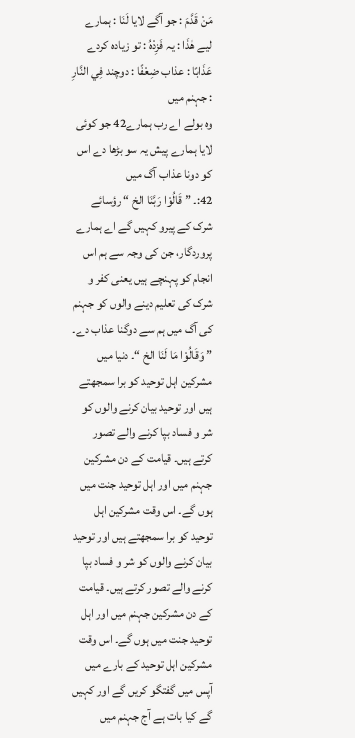مَنْ قَدَّمَ : جو آگے لایا لَنَا : ہمارے لیے ھٰذَا : یہ فَزِدْهُ : تو زیادہ کردے عَذَابًا : عذاب ضِعْفًا : دوچند فِي النَّارِ : جہنم میں
وہ بولے اے رب ہمارے42 جو کوئی لایا ہمارے پیش یہ سو بڑھا دے اس کو دونا عذاب آگ میں
42:۔ ” قَالُوْا رَبَّنَا الخ “ رؤسائے شرک کے پیرو کہیں گے اے ہمارے پروردگار، جن کی وجہ سے ہم اس انجام کو پہنچے ہیں یعنی کفر و شرک کی تعلیم دینے والوں کو جہنم کی آگ میں ہم سے دوگنا عذاب دے۔ ” وَقَالُوْا مَا لَنَا الخ “۔ دنیا میں مشرکین اہل توحید کو برا سمجھتے ہیں اور توحید بیان کرنے والوں کو شر و فساد بپا کرنے والے تصور کرتے ہیں۔ قیامت کے دن مشرکین جہنم میں اور اہل توحید جنت میں ہوں گے۔ اس وقت مشرکین اہل توحید کو برا سمجھتے ہیں اور توحید بیان کرنے والوں کو شر و فساد بپا کرنے والے تصور کرتے ہیں۔ قیامت کے دن مشرکین جہنم میں اور اہل توحید جنت میں ہوں گے۔ اس وقت مشرکین اہل توحید کے بارے میں آپس میں گفتگو کریں گے اور کہیں گے کیا بات ہے آج جہنم میں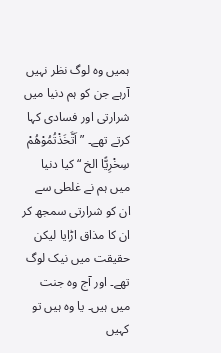ہمیں وہ لوگ نظر نہیں آرہے جن کو ہم دنیا میں شرارتی اور فسادی کہا کرتے تھے۔ ” اَتَّخَذْتُمُوْھُمْ سِخْرِیًّا الخ “ کیا دنیا میں ہم نے غلطی سے ان کو شرارتی سمجھ کر ان کا مذاق اڑایا لیکن حقیقت میں نیک لوگ تھے۔ اور آج وہ جنت میں ہیں۔ یا وہ ہیں تو کہیں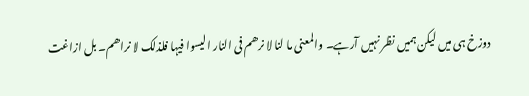دوزخ ہی میں لیکن ہمیں نظر نہیں آرہے۔ والمعنی ما لنا لا نرھم فی النار الیسوا فیہا فلذلک لا نراھم۔ بل ازاغت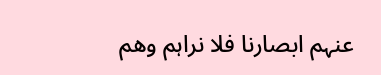عنہم ابصارنا فلا نراہم وھم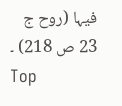فیہا (روح ج 23 ص 218) ۔
Top